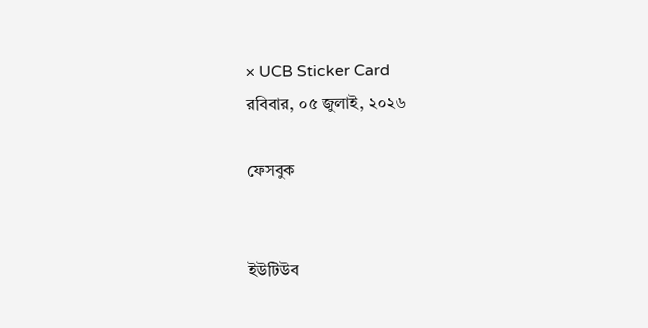× UCB Sticker Card
রবিবার, ০৫ জুলাই, ২০২৬

ফেসবুক


ইউটিউব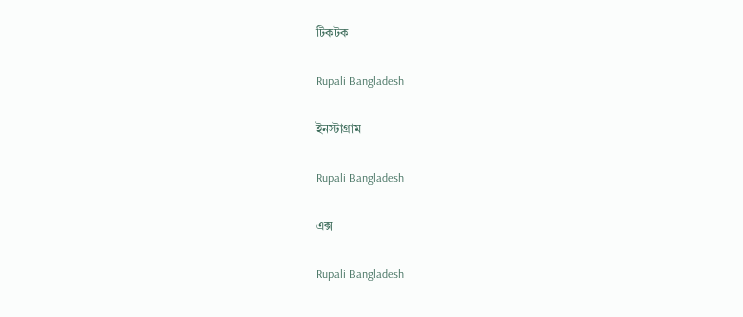টিকটক

Rupali Bangladesh

ইনস্টাগ্রাম

Rupali Bangladesh

এক্স

Rupali Bangladesh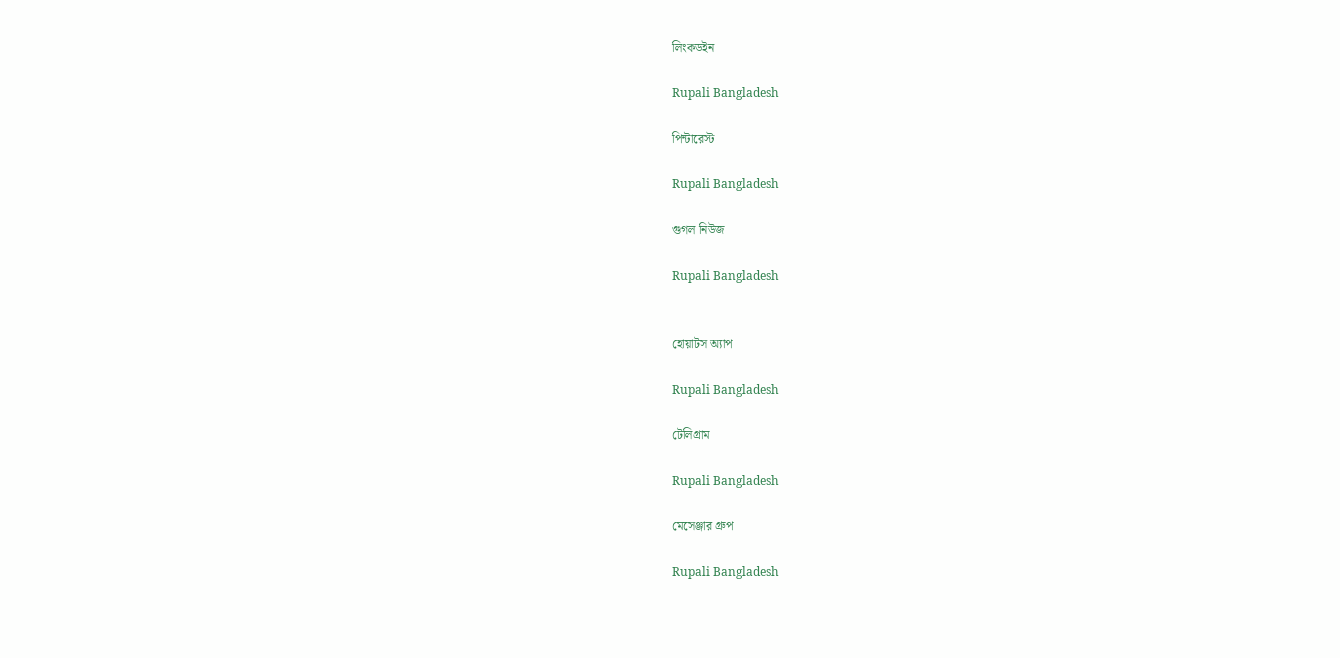লিংকডইন

Rupali Bangladesh

পিন্টারেস্ট

Rupali Bangladesh

গুগল নিউজ

Rupali Bangladesh


হোয়াটস অ্যাপ

Rupali Bangladesh

টেলিগ্রাম

Rupali Bangladesh

মেসেঞ্জার গ্রুপ

Rupali Bangladesh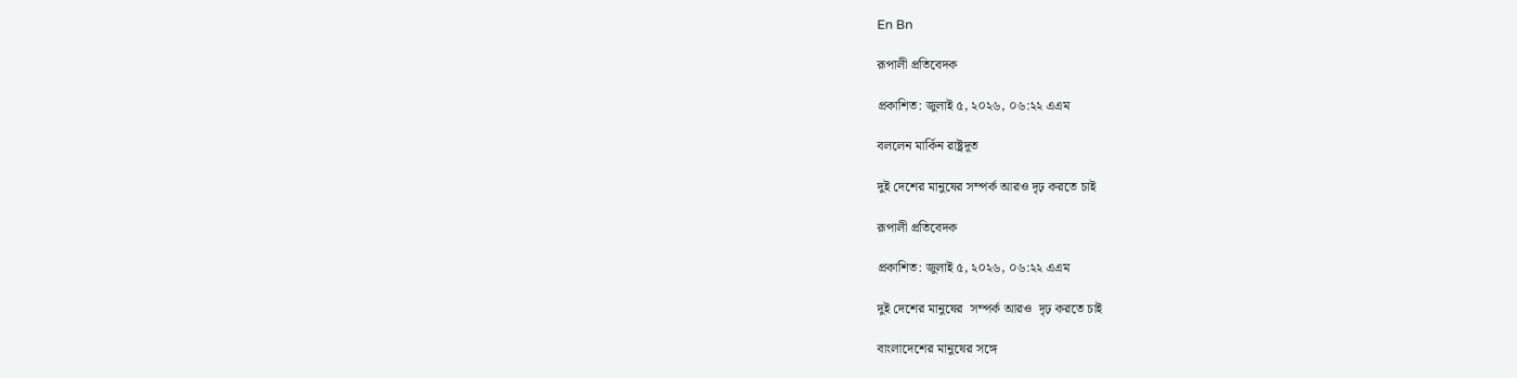En Bn

রূপালী প্রতিবেদক

প্রকাশিত: জুলাই ৫, ২০২৬, ০৬:২২ এএম

বললেন মার্কিন রাষ্ট্রদূত

দুই দেশের মানুষের সম্পর্ক আরও দৃঢ় করতে চাই

রূপালী প্রতিবেদক

প্রকাশিত: জুলাই ৫, ২০২৬, ০৬:২২ এএম

দুই দেশের মানুষের  সম্পর্ক আরও  দৃঢ় করতে চাই

বাংলাদেশের মানুষের সঙ্গে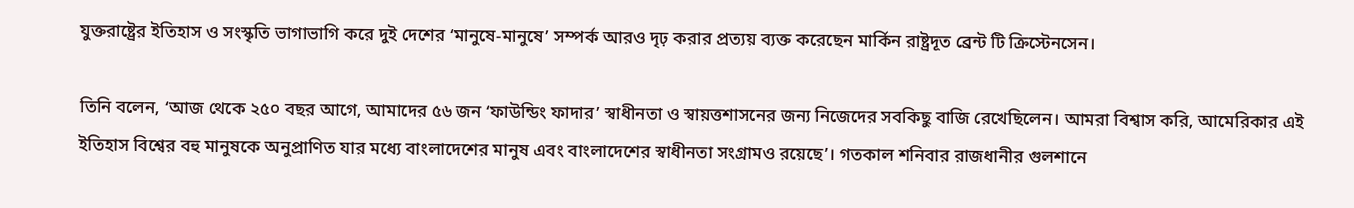যুক্তরাষ্ট্রের ইতিহাস ও সংস্কৃতি ভাগাভাগি করে দুই দেশের ‘মানুষে-মানুষে’ সম্পর্ক আরও দৃঢ় করার প্রত্যয় ব্যক্ত করেছেন মার্কিন রাষ্ট্রদূত ব্রেন্ট টি ক্রিস্টেনসেন।

তিনি বলেন, ‘আজ থেকে ২৫০ বছর আগে, আমাদের ৫৬ জন ‘ফাউন্ডিং ফাদার’ স্বাধীনতা ও স্বায়ত্তশাসনের জন্য নিজেদের সবকিছু বাজি রেখেছিলেন। আমরা বিশ্বাস করি, আমেরিকার এই ইতিহাস বিশ্বের বহু মানুষকে অনুপ্রাণিত যার মধ্যে বাংলাদেশের মানুষ এবং বাংলাদেশের স্বাধীনতা সংগ্রামও রয়েছে’। গতকাল শনিবার রাজধানীর গুলশানে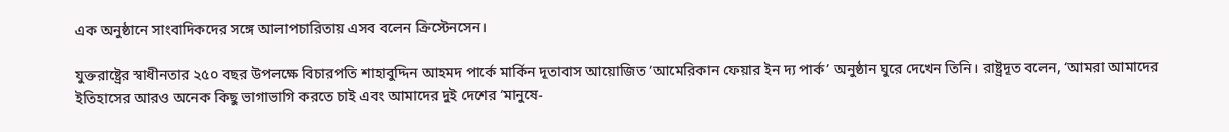এক অনুষ্ঠানে সাংবাদিকদের সঙ্গে আলাপচারিতায় এসব বলেন ক্রিস্টেনসেন।

যুক্তরাষ্ট্রের স্বাধীনতার ২৫০ বছর উপলক্ষে বিচারপতি শাহাবুদ্দিন আহমদ পার্কে মার্কিন দূতাবাস আয়োজিত ‘আমেরিকান ফেয়ার ইন দ্য পার্ক’ অনুষ্ঠান ঘুরে দেখেন তিনি। রাষ্ট্রদূত বলেন, ‘আমরা আমাদের ইতিহাসের আরও অনেক কিছু ভাগাভাগি করতে চাই এবং আমাদের দুই দেশের ‘মানুষে-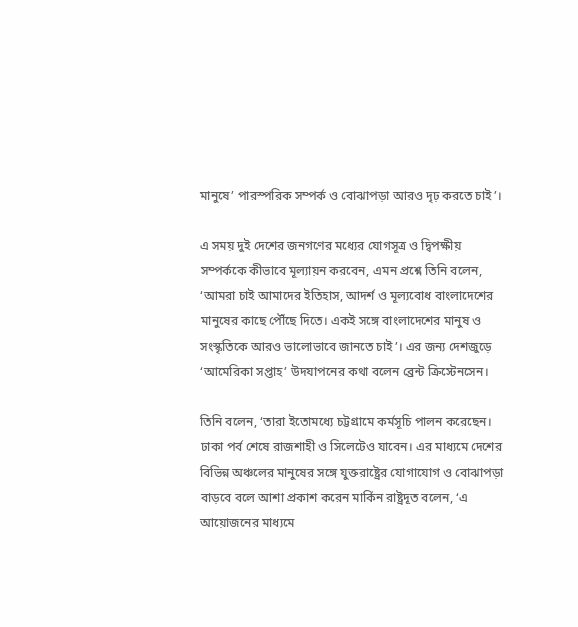মানুষে’ পারস্পরিক সম্পর্ক ও বোঝাপড়া আরও দৃঢ় করতে চাই’।

এ সময় দুই দেশের জনগণের মধ্যের যোগসূত্র ও দ্বিপক্ষীয় সম্পর্ককে কীভাবে মূল্যায়ন করবেন, এমন প্রশ্নে তিনি বলেন, ‘আমরা চাই আমাদের ইতিহাস, আদর্শ ও মূল্যবোধ বাংলাদেশের মানুষের কাছে পৌঁছে দিতে। একই সঙ্গে বাংলাদেশের মানুষ ও সংস্কৃতিকে আরও ভালোভাবে জানতে চাই’। এর জন্য দেশজুড়ে ‘আমেরিকা সপ্তাহ’ উদযাপনের কথা বলেন ব্রেন্ট ক্রিস্টেনসেন।

তিনি বলেন, ‘তারা ইতোমধ্যে চট্টগ্রামে কর্মসূচি পালন করেছেন। ঢাকা পর্ব শেষে রাজশাহী ও সিলেটেও যাবেন। এর মাধ্যমে দেশের বিভিন্ন অঞ্চলের মানুষের সঙ্গে যুক্তরাষ্ট্রের যোগাযোগ ও বোঝাপড়া বাড়বে বলে আশা প্রকাশ করেন মার্কিন রাষ্ট্রদূত বলেন, ‘এ আয়োজনের মাধ্যমে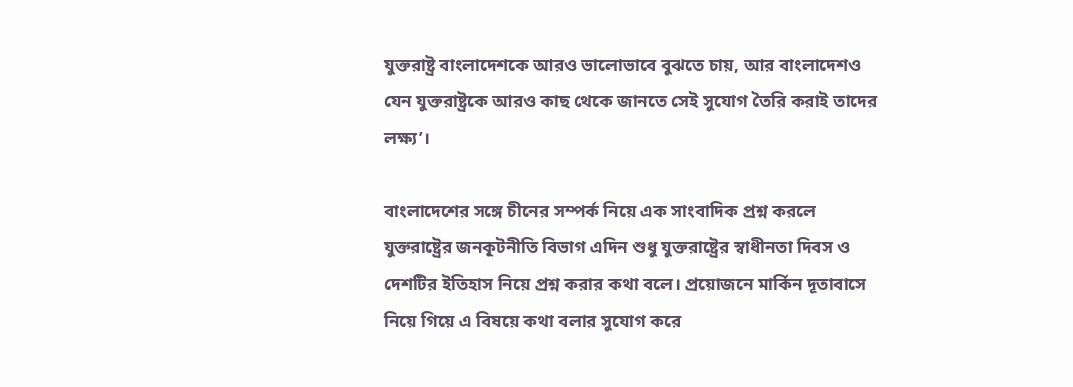যুক্তরাষ্ট্র বাংলাদেশকে আরও ভালোভাবে বুঝতে চায়, আর বাংলাদেশও যেন যুক্তরাষ্ট্রকে আরও কাছ থেকে জানতে সেই সুযোগ তৈরি করাই তাদের লক্ষ্য’।

বাংলাদেশের সঙ্গে চীনের সম্পর্ক নিয়ে এক সাংবাদিক প্রশ্ন করলে যুক্তরাষ্ট্রের জনকূটনীতি বিভাগ এদিন শুধু যুক্তরাষ্ট্রের স্বাধীনতা দিবস ও দেশটির ইতিহাস নিয়ে প্রশ্ন করার কথা বলে। প্রয়োজনে মার্কিন দূতাবাসে নিয়ে গিয়ে এ বিষয়ে কথা বলার সুযোগ করে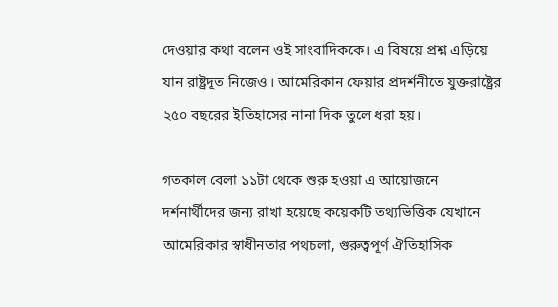দেওয়ার কথা বলেন ওই সাংবাদিককে। এ বিষয়ে প্রশ্ন এড়িয়ে যান রাষ্ট্রদূত নিজেও। আমেরিকান ফেয়ার প্রদর্শনীতে যুক্তরাষ্ট্রের ২৫০ বছরের ইতিহাসের নানা দিক তুলে ধরা হয়।

গতকাল বেলা ১১টা থেকে শুরু হওয়া এ আয়োজনে দর্শনার্থীদের জন্য রাখা হয়েছে কয়েকটি তথ্যভিত্তিক যেখানে আমেরিকার স্বাধীনতার পথচলা, গুরুত্বপূর্ণ ঐতিহাসিক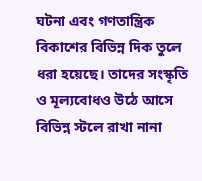ঘটনা এবং গণতান্ত্রিক বিকাশের বিভিন্ন দিক তুলে ধরা হয়েছে। তাদের সংস্কৃতি ও মূল্যবোধও উঠে আসে বিভিন্ন স্টলে রাখা নানা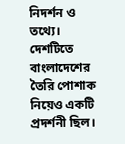নিদর্শন ও তথ্যে। দেশটিতে বাংলাদেশের তৈরি পোশাক নিয়েও একটি প্রদর্শনী ছিল।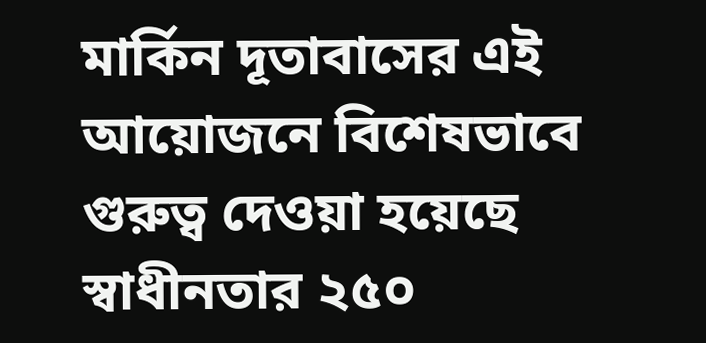মার্কিন দূতাবাসের এই আয়োজনে বিশেষভাবে গুরুত্ব দেওয়া হয়েছে স্বাধীনতার ২৫০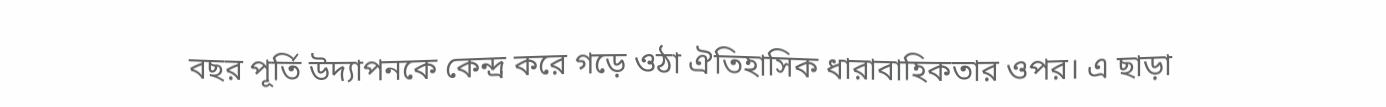বছর পূর্তি উদ্যাপনকে কেন্দ্র করে গড়ে ওঠা ঐতিহাসিক ধারাবাহিকতার ওপর। এ ছাড়া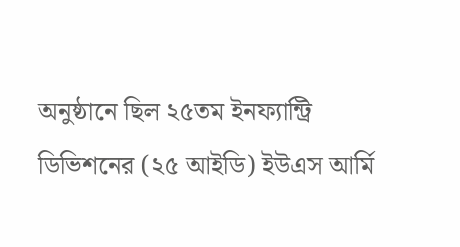অনুষ্ঠানে ছিল ২৫তম ইনফ্যান্ট্রি ডিভিশনের (২৫ আইডি) ইউএস আর্মি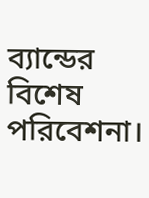ব্যান্ডের বিশেষ পরিবেশনা।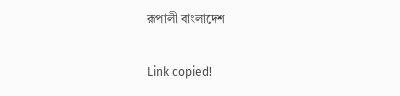রূপালী বাংলাদেশ

Link copied!